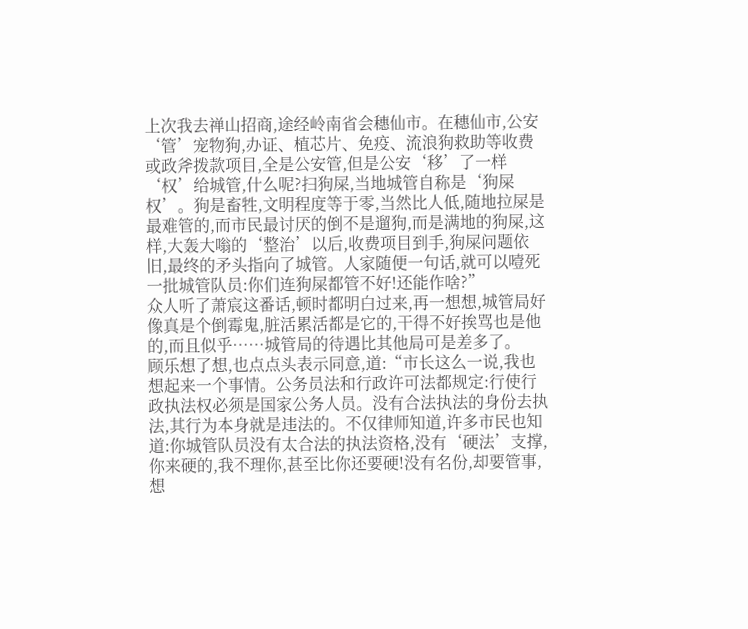上次我去禅山招商,途经岭南省会穗仙市。在穗仙市,公安‘管’宠物狗,办证、植芯片、免疫、流浪狗救助等收费或政斧拨款项目,全是公安管,但是公安‘移’了一样‘权’给城管,什么呢?扫狗屎,当地城管自称是‘狗屎权’。狗是畜牲,文明程度等于零,当然比人低,随地拉屎是最难管的,而市民最讨厌的倒不是遛狗,而是满地的狗屎,这样,大轰大嗡的‘整治’以后,收费项目到手,狗屎问题依旧,最终的矛头指向了城管。人家随便一句话,就可以噎死一批城管队员:你们连狗屎都管不好!还能作啥?”
众人听了萧宸这番话,顿时都明白过来,再一想想,城管局好像真是个倒霉鬼,脏活累活都是它的,干得不好挨骂也是他的,而且似乎……城管局的待遇比其他局可是差多了。
顾乐想了想,也点点头表示同意,道:“市长这么一说,我也想起来一个事情。公务员法和行政许可法都规定:行使行政执法权必须是国家公务人员。没有合法执法的身份去执法,其行为本身就是违法的。不仅律师知道,许多市民也知道:你城管队员没有太合法的执法资格,没有‘硬法’支撑,你来硬的,我不理你,甚至比你还要硬!没有名份,却要管事,想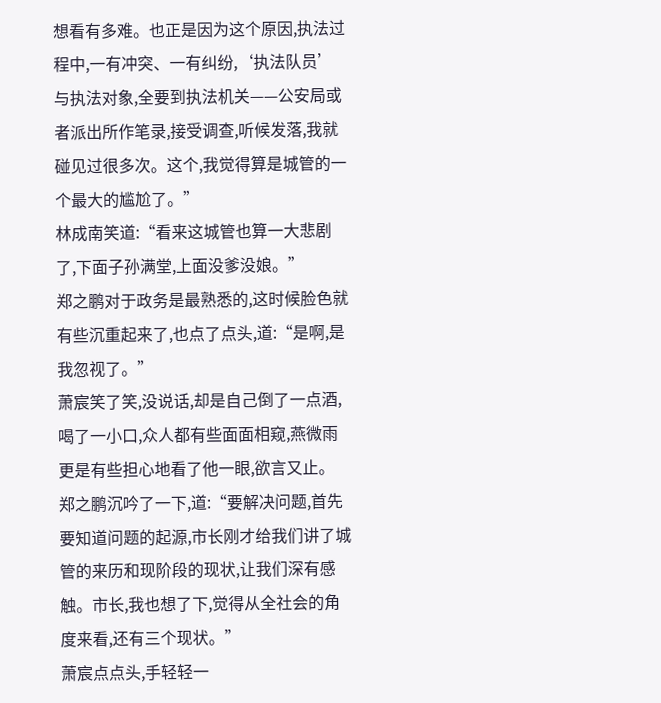想看有多难。也正是因为这个原因,执法过程中,一有冲突、一有纠纷,‘执法队员’与执法对象,全要到执法机关——公安局或者派出所作笔录,接受调查,听候发落,我就碰见过很多次。这个,我觉得算是城管的一个最大的尴尬了。”
林成南笑道:“看来这城管也算一大悲剧了,下面子孙满堂,上面没爹没娘。”
郑之鹏对于政务是最熟悉的,这时候脸色就有些沉重起来了,也点了点头,道:“是啊,是我忽视了。”
萧宸笑了笑,没说话,却是自己倒了一点酒,喝了一小口,众人都有些面面相窥,燕微雨更是有些担心地看了他一眼,欲言又止。
郑之鹏沉吟了一下,道:“要解决问题,首先要知道问题的起源,市长刚才给我们讲了城管的来历和现阶段的现状,让我们深有感触。市长,我也想了下,觉得从全社会的角度来看,还有三个现状。”
萧宸点点头,手轻轻一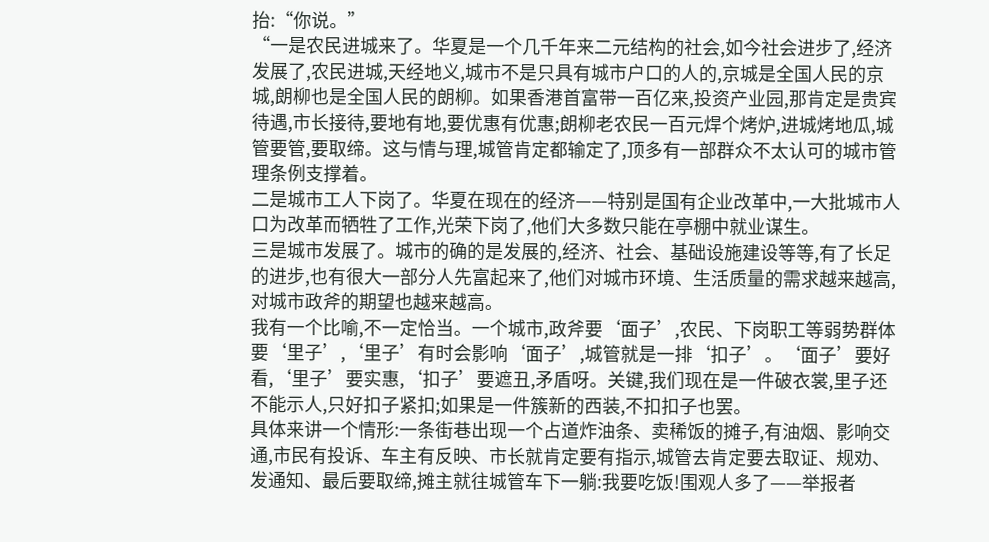抬:“你说。”
“一是农民进城来了。华夏是一个几千年来二元结构的社会,如今社会进步了,经济发展了,农民进城,天经地义,城市不是只具有城市户口的人的,京城是全国人民的京城,朗柳也是全国人民的朗柳。如果香港首富带一百亿来,投资产业园,那肯定是贵宾待遇,市长接待,要地有地,要优惠有优惠;朗柳老农民一百元焊个烤炉,进城烤地瓜,城管要管,要取缔。这与情与理,城管肯定都输定了,顶多有一部群众不太认可的城市管理条例支撑着。
二是城市工人下岗了。华夏在现在的经济——特别是国有企业改革中,一大批城市人口为改革而牺牲了工作,光荣下岗了,他们大多数只能在亭棚中就业谋生。
三是城市发展了。城市的确的是发展的,经济、社会、基础设施建设等等,有了长足的进步,也有很大一部分人先富起来了,他们对城市环境、生活质量的需求越来越高,对城市政斧的期望也越来越高。
我有一个比喻,不一定恰当。一个城市,政斧要‘面子’,农民、下岗职工等弱势群体要‘里子’,‘里子’有时会影响‘面子’,城管就是一排‘扣子’。‘面子’要好看,‘里子’要实惠,‘扣子’要遮丑,矛盾呀。关键,我们现在是一件破衣裳,里子还不能示人,只好扣子紧扣;如果是一件簇新的西装,不扣扣子也罢。
具体来讲一个情形:一条街巷出现一个占道炸油条、卖稀饭的摊子,有油烟、影响交通,市民有投诉、车主有反映、市长就肯定要有指示,城管去肯定要去取证、规劝、发通知、最后要取缔,摊主就往城管车下一躺:我要吃饭!围观人多了——举报者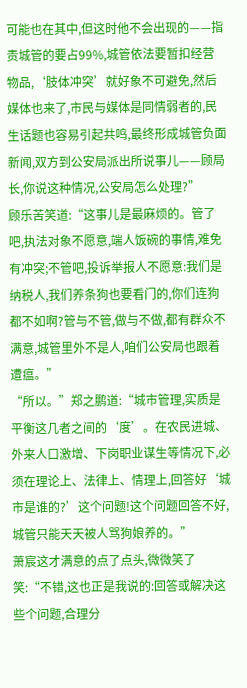可能也在其中,但这时他不会出现的——指责城管的要占99%,城管依法要暂扣经营物品,‘肢体冲突’就好象不可避免,然后媒体也来了,市民与媒体是同情弱者的,民生话题也容易引起共鸣,最终形成城管负面新闻,双方到公安局派出所说事儿——顾局长,你说这种情况,公安局怎么处理?”
顾乐苦笑道:“这事儿是最麻烦的。管了吧,执法对象不愿意,端人饭碗的事情,难免有冲突;不管吧,投诉举报人不愿意:我们是纳税人,我们养条狗也要看门的,你们连狗都不如啊?管与不管,做与不做,都有群众不满意,城管里外不是人,咱们公安局也跟着遭瘟。”
“所以。”郑之鹏道:“城市管理,实质是平衡这几者之间的‘度’。在农民进城、外来人口激增、下岗职业谋生等情况下,必须在理论上、法律上、情理上,回答好‘城市是谁的?’这个问题!这个问题回答不好,城管只能天天被人骂狗娘养的。”
萧宸这才满意的点了点头,微微笑了笑:“不错,这也正是我说的:回答或解决这些个问题,合理分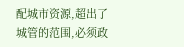配城市资源,超出了城管的范围,必须政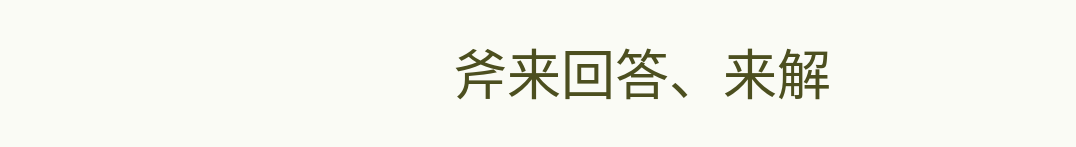斧来回答、来解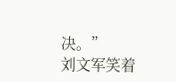决。”
刘文军笑着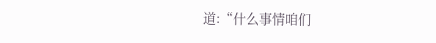道:“什么事情咱们